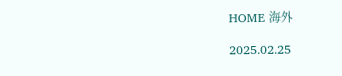HOME 海外

2025.02.25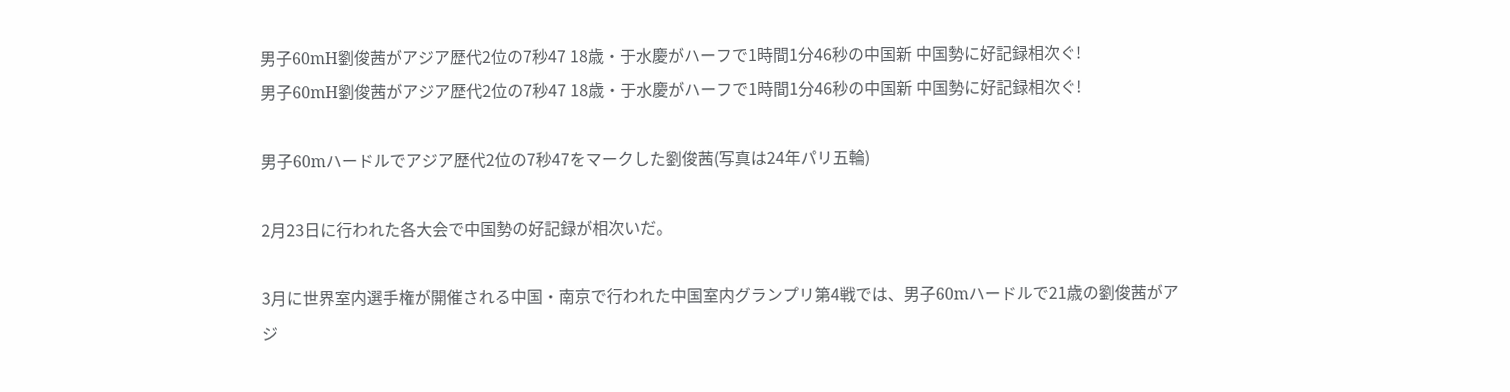男子60mH劉俊茜がアジア歴代2位の7秒47 18歳・于水慶がハーフで1時間1分46秒の中国新 中国勢に好記録相次ぐ!
男子60mH劉俊茜がアジア歴代2位の7秒47 18歳・于水慶がハーフで1時間1分46秒の中国新 中国勢に好記録相次ぐ!

男子60mハードルでアジア歴代2位の7秒47をマークした劉俊茜(写真は24年パリ五輪)

2月23日に行われた各大会で中国勢の好記録が相次いだ。

3月に世界室内選手権が開催される中国・南京で行われた中国室内グランプリ第4戦では、男子60mハードルで21歳の劉俊茜がアジ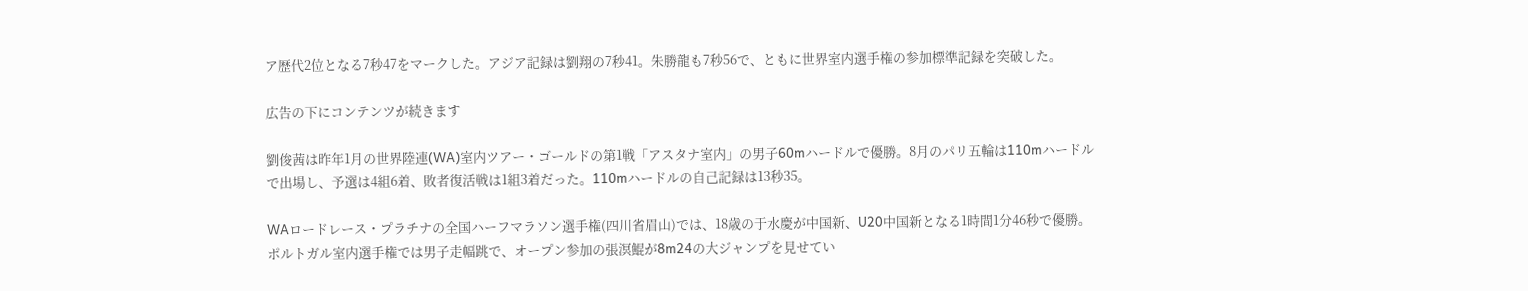ア歴代2位となる7秒47をマークした。アジア記録は劉翔の7秒41。朱勝龍も7秒56で、ともに世界室内選手権の参加標準記録を突破した。

広告の下にコンテンツが続きます

劉俊茜は昨年1月の世界陸連(WA)室内ツアー・ゴールドの第1戦「アスタナ室内」の男子60mハードルで優勝。8月のパリ五輪は110mハードルで出場し、予選は4組6着、敗者復活戦は1組3着だった。110mハードルの自己記録は13秒35。

WAロードレース・プラチナの全国ハーフマラソン選手権(四川省眉山)では、18歳の于水慶が中国新、U20中国新となる1時間1分46秒で優勝。 ポルトガル室内選手権では男子走幅跳で、オープン参加の張溟鯤が8m24の大ジャンプを見せてい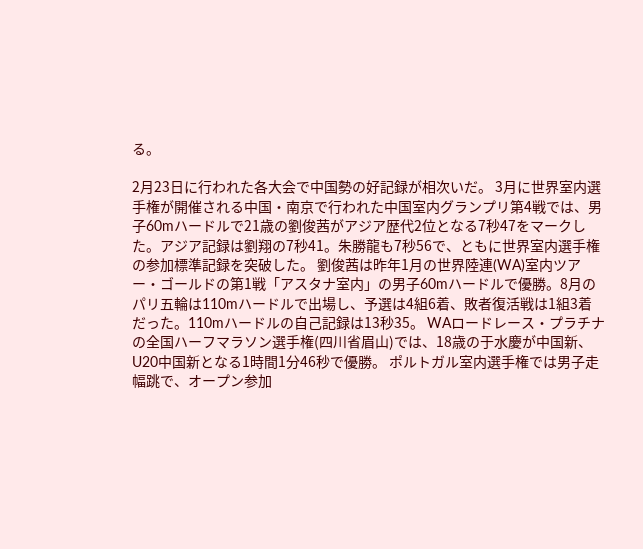る。

2月23日に行われた各大会で中国勢の好記録が相次いだ。 3月に世界室内選手権が開催される中国・南京で行われた中国室内グランプリ第4戦では、男子60mハードルで21歳の劉俊茜がアジア歴代2位となる7秒47をマークした。アジア記録は劉翔の7秒41。朱勝龍も7秒56で、ともに世界室内選手権の参加標準記録を突破した。 劉俊茜は昨年1月の世界陸連(WA)室内ツアー・ゴールドの第1戦「アスタナ室内」の男子60mハードルで優勝。8月のパリ五輪は110mハードルで出場し、予選は4組6着、敗者復活戦は1組3着だった。110mハードルの自己記録は13秒35。 WAロードレース・プラチナの全国ハーフマラソン選手権(四川省眉山)では、18歳の于水慶が中国新、U20中国新となる1時間1分46秒で優勝。 ポルトガル室内選手権では男子走幅跳で、オープン参加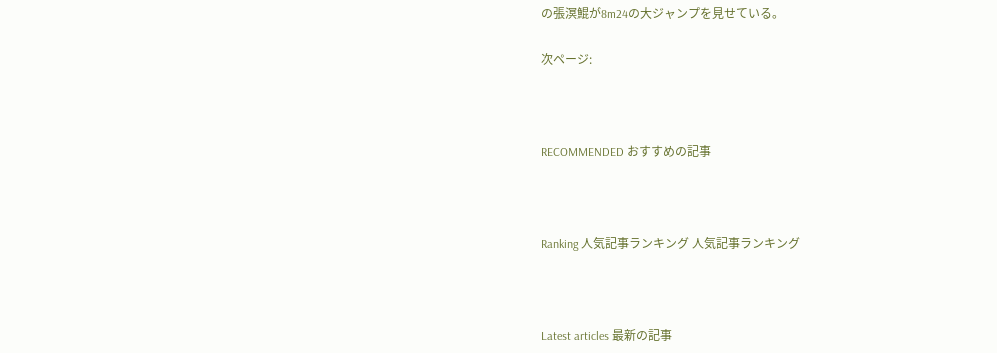の張溟鯤が8m24の大ジャンプを見せている。

次ページ:



RECOMMENDED おすすめの記事



Ranking 人気記事ランキング 人気記事ランキング



Latest articles 最新の記事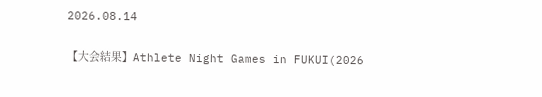2026.08.14

【大会結果】Athlete Night Games in FUKUI(2026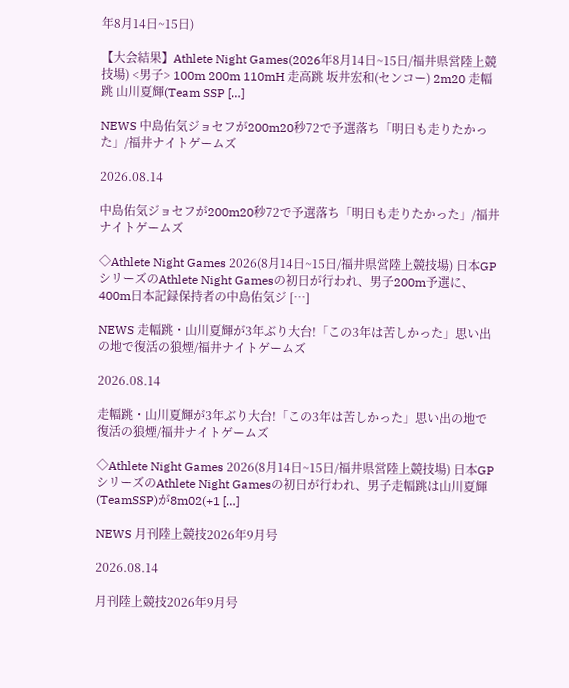年8月14日~15日)

【大会結果】Athlete Night Games(2026年8月14日~15日/福井県営陸上競技場) <男子> 100m 200m 110mH 走高跳 坂井宏和(センコー) 2m20 走幅跳 山川夏輝(Team SSP […]

NEWS 中島佑気ジョセフが200m20秒72で予選落ち「明日も走りたかった」/福井ナイトゲームズ

2026.08.14

中島佑気ジョセフが200m20秒72で予選落ち「明日も走りたかった」/福井ナイトゲームズ

◇Athlete Night Games 2026(8月14日~15日/福井県営陸上競技場) 日本GPシリーズのAthlete Night Gamesの初日が行われ、男子200m予選に、400m日本記録保持者の中島佑気ジ […]

NEWS 走幅跳・山川夏輝が3年ぶり大台!「この3年は苦しかった」思い出の地で復活の狼煙/福井ナイトゲームズ

2026.08.14

走幅跳・山川夏輝が3年ぶり大台!「この3年は苦しかった」思い出の地で復活の狼煙/福井ナイトゲームズ

◇Athlete Night Games 2026(8月14日~15日/福井県営陸上競技場) 日本GPシリーズのAthlete Night Gamesの初日が行われ、男子走幅跳は山川夏輝(TeamSSP)が8m02(+1 […]

NEWS 月刊陸上競技2026年9月号

2026.08.14

月刊陸上競技2026年9月号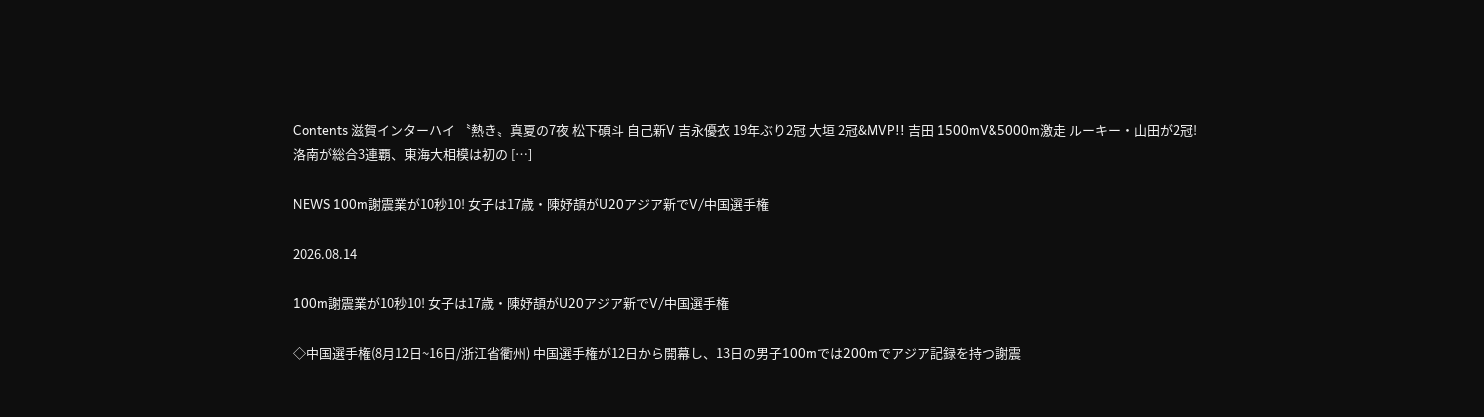Contents 滋賀インターハイ 〝熱き〟真夏の7夜 松下碩斗 自己新V 吉永優衣 19年ぶり2冠 大垣 2冠&MVP!! 吉田 1500mV&5000m激走 ルーキー・山田が2冠! 洛南が総合3連覇、東海大相模は初の […]

NEWS 100m謝震業が10秒10! 女子は17歳・陳妤頡がU20アジア新でV/中国選手権

2026.08.14

100m謝震業が10秒10! 女子は17歳・陳妤頡がU20アジア新でV/中国選手権

◇中国選手権(8月12日~16日/浙江省衢州) 中国選手権が12日から開幕し、13日の男子100mでは200mでアジア記録を持つ謝震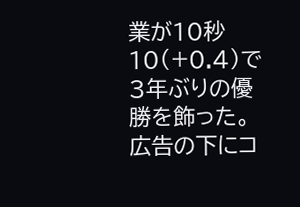業が10秒10(+0.4)で3年ぶりの優勝を飾った。 広告の下にコ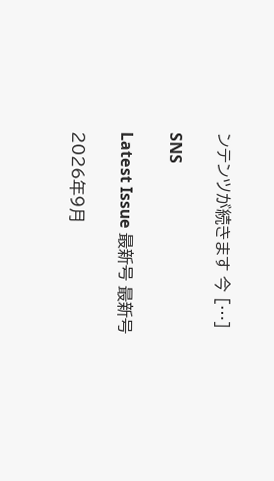ンテンツが続きます 今 […]

SNS

Latest Issue 最新号 最新号

2026年9月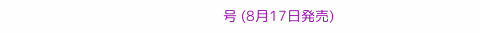号 (8月17日発売)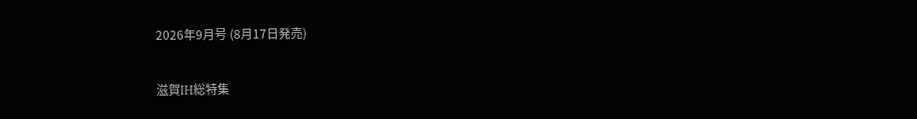2026年9月号 (8月17日発売)

滋賀IH総特集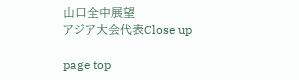山口全中展望
アジア大会代表Close up

page top